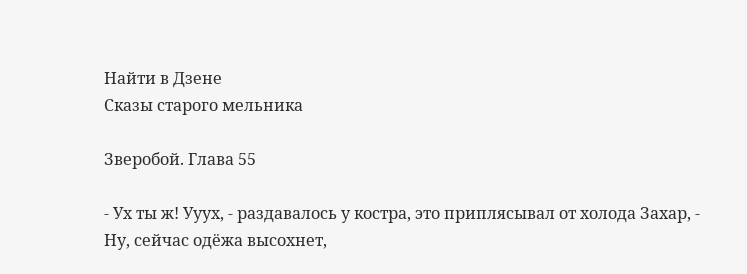Найти в Дзене
Сказы старого мельника

Зверобой. Глава 55

- Ух ты ж! Ууух, - раздавалось у костра, это приплясывал от холода Захар, - Ну, сейчас одёжа высохнет,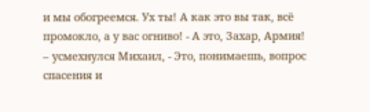и мы обогреемся. Ух ты! А как это вы так, всё промокло, а у вас огниво! - А это, Захар, Армия! – усмехнулся Михаил, - Это, понимаешь, вопрос спасения и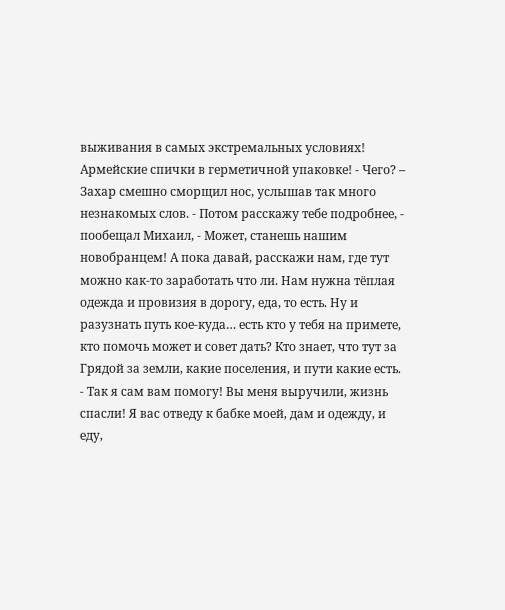выживания в самых экстремальных условиях! Армейские спички в герметичной упаковке! - Чего? – Захар смешно сморщил нос, услышав так много незнакомых слов. - Потом расскажу тебе подробнее, - пообещал Михаил, - Может, станешь нашим новобранцем! А пока давай, расскажи нам, где тут можно как-то заработать что ли. Нам нужна тёплая одежда и провизия в дорогу, еда, то есть. Ну и разузнать путь кое-куда… есть кто у тебя на примете, кто помочь может и совет дать? Кто знает, что тут за Грядой за земли, какие поселения, и пути какие есть. - Так я сам вам помогу! Вы меня выручили, жизнь спасли! Я вас отведу к бабке моей, дам и одежду, и еду,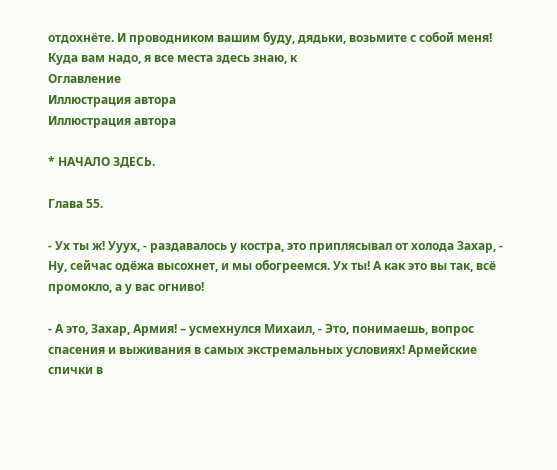отдохнёте. И проводником вашим буду, дядьки, возьмите с собой меня! Куда вам надо, я все места здесь знаю, к
Оглавление
Иллюстрация автора
Иллюстрация автора

* НАЧАЛО ЗДЕСЬ.

Глава 55.

- Ух ты ж! Ууух, - раздавалось у костра, это приплясывал от холода Захар, - Ну, сейчас одёжа высохнет, и мы обогреемся. Ух ты! А как это вы так, всё промокло, а у вас огниво!

- А это, Захар, Армия! – усмехнулся Михаил, - Это, понимаешь, вопрос спасения и выживания в самых экстремальных условиях! Армейские спички в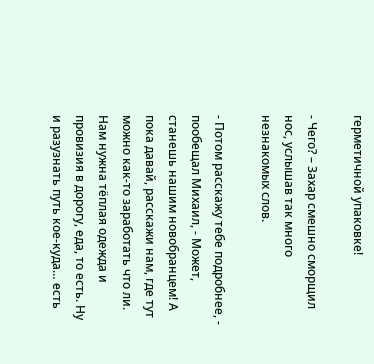герметичной упаковке!

- Чего? – Захар смешно сморщил нос, услышав так много незнакомых слов.

- Потом расскажу тебе подробнее, - пообещал Михаил, - Может, станешь нашим новобранцем! А пока давай, расскажи нам, где тут можно как-то заработать что ли. Нам нужна тёплая одежда и провизия в дорогу, еда, то есть. Ну и разузнать путь кое-куда… есть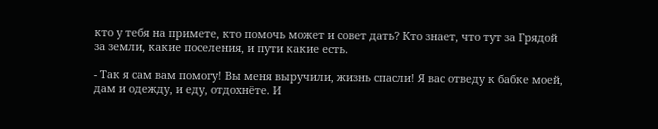кто у тебя на примете, кто помочь может и совет дать? Кто знает, что тут за Грядой за земли, какие поселения, и пути какие есть.

- Так я сам вам помогу! Вы меня выручили, жизнь спасли! Я вас отведу к бабке моей, дам и одежду, и еду, отдохнёте. И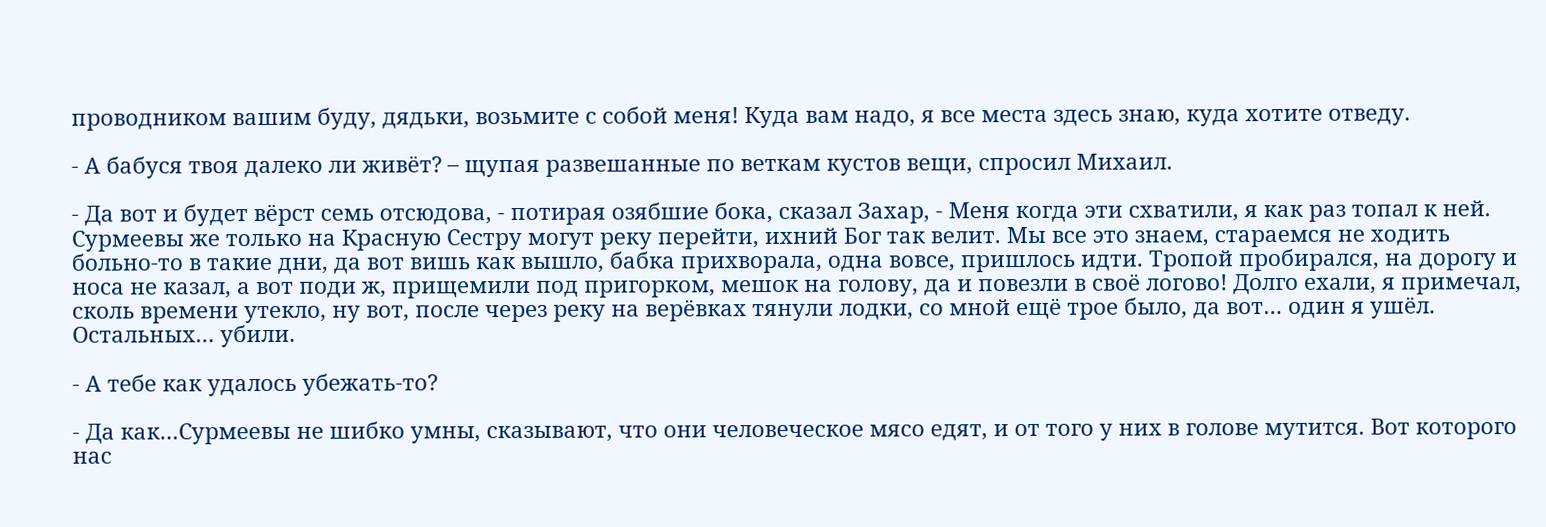проводником вашим буду, дядьки, возьмите с собой меня! Куда вам надо, я все места здесь знаю, куда хотите отведу.

- А бабуся твоя далеко ли живёт? – щупая развешанные по веткам кустов вещи, спросил Михаил.

- Да вот и будет вёрст семь отсюдова, - потирая озябшие бока, сказал Захар, - Меня когда эти схватили, я как раз топал к ней. Сурмеевы же только на Красную Сестру могут реку перейти, ихний Бог так велит. Мы все это знаем, стараемся не ходить больно-то в такие дни, да вот вишь как вышло, бабка прихворала, одна вовсе, пришлось идти. Тропой пробирался, на дорогу и носа не казал, а вот поди ж, прищемили под пригорком, мешок на голову, да и повезли в своё логово! Долго ехали, я примечал, сколь времени утекло, ну вот, после через реку на верёвках тянули лодки, со мной ещё трое было, да вот… один я ушёл. Остальных… убили.

- А тебе как удалось убежать-то?

- Да как…Сурмеевы не шибко умны, сказывают, что они человеческое мясо едят, и от того у них в голове мутится. Вот которого нас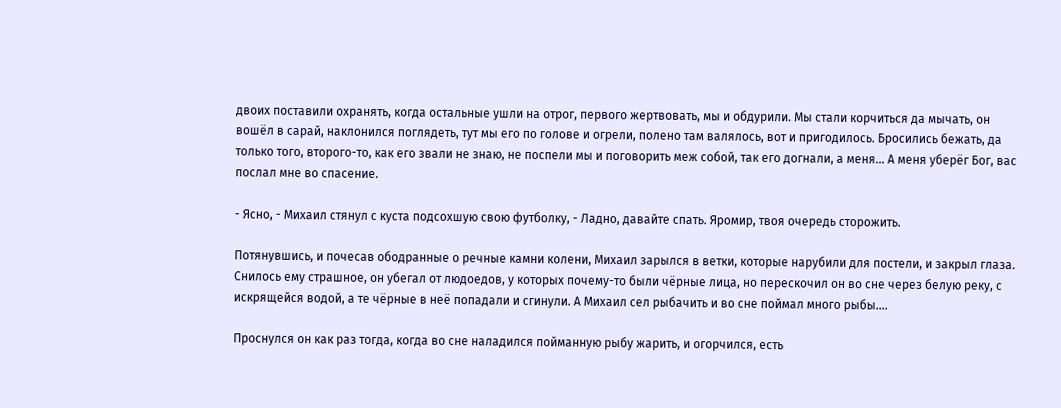двоих поставили охранять, когда остальные ушли на отрог, первого жертвовать, мы и обдурили. Мы стали корчиться да мычать, он вошёл в сарай, наклонился поглядеть, тут мы его по голове и огрели, полено там валялось, вот и пригодилось. Бросились бежать, да только того, второго-то, как его звали не знаю, не поспели мы и поговорить меж собой, так его догнали, а меня… А меня уберёг Бог, вас послал мне во спасение.

- Ясно, - Михаил стянул с куста подсохшую свою футболку, - Ладно, давайте спать. Яромир, твоя очередь сторожить.

Потянувшись, и почесав ободранные о речные камни колени, Михаил зарылся в ветки, которые нарубили для постели, и закрыл глаза. Снилось ему страшное, он убегал от людоедов, у которых почему-то были чёрные лица, но перескочил он во сне через белую реку, с искрящейся водой, а те чёрные в неё попадали и сгинули. А Михаил сел рыбачить и во сне поймал много рыбы….

Проснулся он как раз тогда, когда во сне наладился пойманную рыбу жарить, и огорчился, есть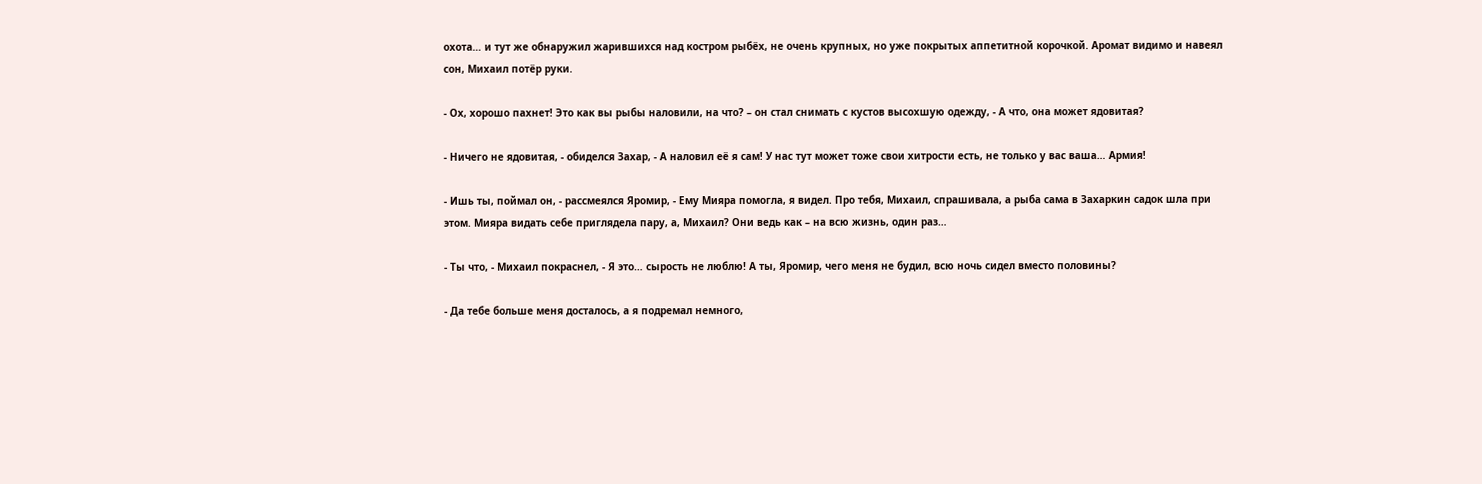охота… и тут же обнаружил жарившихся над костром рыбёх, не очень крупных, но уже покрытых аппетитной корочкой. Аромат видимо и навеял сон, Михаил потёр руки.

- Ох, хорошо пахнет! Это как вы рыбы наловили, на что? – он стал снимать с кустов высохшую одежду, - А что, она может ядовитая?

- Ничего не ядовитая, - обиделся Захар, - А наловил её я сам! У нас тут может тоже свои хитрости есть, не только у вас ваша… Армия!

- Ишь ты, поймал он, - рассмеялся Яромир, - Ему Мияра помогла, я видел. Про тебя, Михаил, спрашивала, а рыба сама в Захаркин садок шла при этом. Мияра видать себе приглядела пару, а, Михаил? Они ведь как – на всю жизнь, один раз…

- Ты что, - Михаил покраснел, - Я это… сырость не люблю! А ты, Яромир, чего меня не будил, всю ночь сидел вместо половины?

- Да тебе больше меня досталось, а я подремал немного,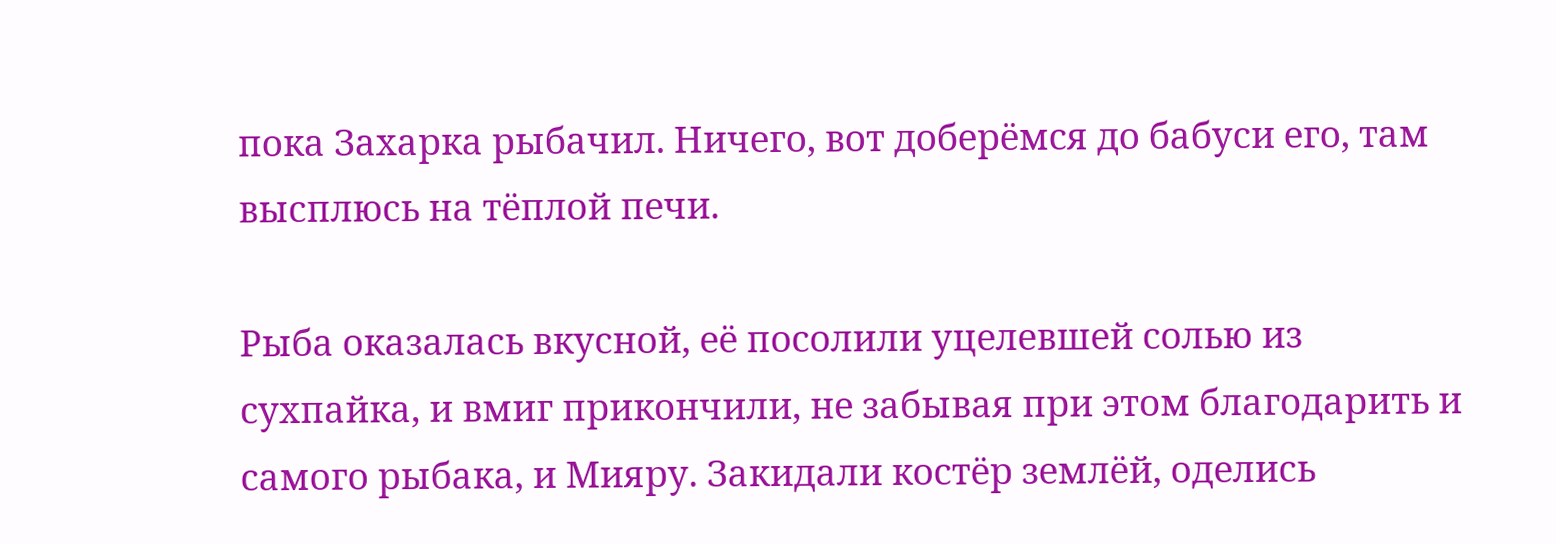пока Захарка рыбачил. Ничего, вот доберёмся до бабуси его, там высплюсь на тёплой печи.

Рыба оказалась вкусной, её посолили уцелевшей солью из сухпайка, и вмиг прикончили, не забывая при этом благодарить и самого рыбака, и Мияру. Закидали костёр землёй, оделись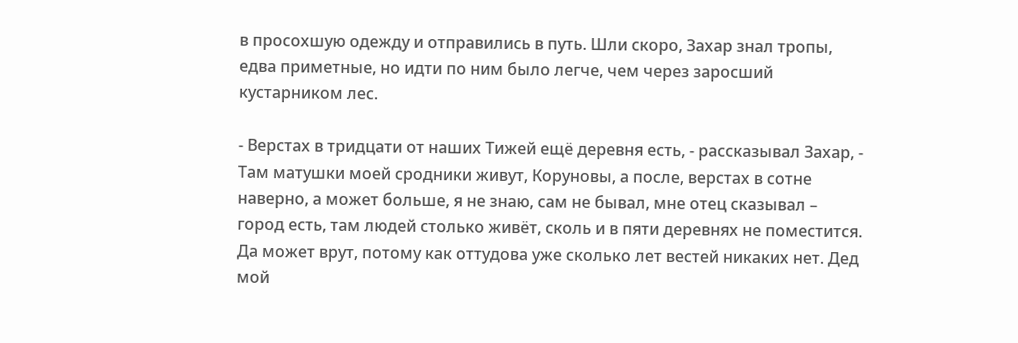в просохшую одежду и отправились в путь. Шли скоро, Захар знал тропы, едва приметные, но идти по ним было легче, чем через заросший кустарником лес.

- Верстах в тридцати от наших Тижей ещё деревня есть, - рассказывал Захар, - Там матушки моей сродники живут, Коруновы, а после, верстах в сотне наверно, а может больше, я не знаю, сам не бывал, мне отец сказывал – город есть, там людей столько живёт, сколь и в пяти деревнях не поместится. Да может врут, потому как оттудова уже сколько лет вестей никаких нет. Дед мой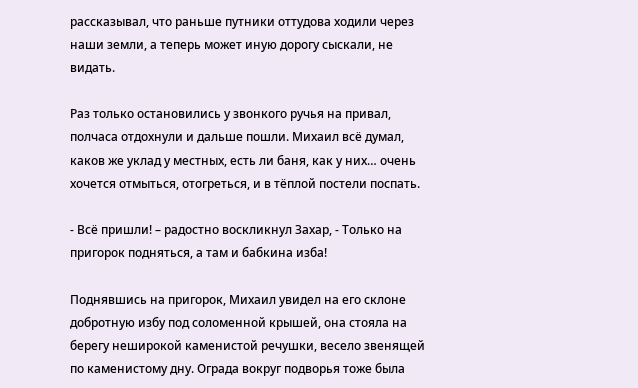рассказывал, что раньше путники оттудова ходили через наши земли, а теперь может иную дорогу сыскали, не видать.

Раз только остановились у звонкого ручья на привал, полчаса отдохнули и дальше пошли. Михаил всё думал, каков же уклад у местных, есть ли баня, как у них… очень хочется отмыться, отогреться, и в тёплой постели поспать.

- Всё пришли! – радостно воскликнул Захар, - Только на пригорок подняться, а там и бабкина изба!

Поднявшись на пригорок, Михаил увидел на его склоне добротную избу под соломенной крышей, она стояла на берегу неширокой каменистой речушки, весело звенящей по каменистому дну. Ограда вокруг подворья тоже была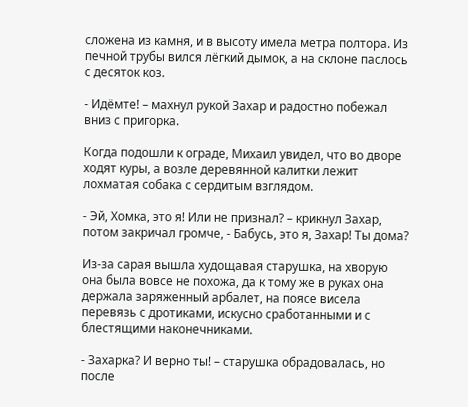сложена из камня, и в высоту имела метра полтора. Из печной трубы вился лёгкий дымок, а на склоне паслось с десяток коз.

- Идёмте! – махнул рукой Захар и радостно побежал вниз с пригорка.

Когда подошли к ограде, Михаил увидел, что во дворе ходят куры, а возле деревянной калитки лежит лохматая собака с сердитым взглядом.

- Эй, Хомка, это я! Или не признал? – крикнул Захар, потом закричал громче, - Бабусь, это я, Захар! Ты дома?

Из-за сарая вышла худощавая старушка, на хворую она была вовсе не похожа, да к тому же в руках она держала заряженный арбалет, на поясе висела перевязь с дротиками, искусно сработанными и с блестящими наконечниками.

- Захарка? И верно ты! – старушка обрадовалась, но после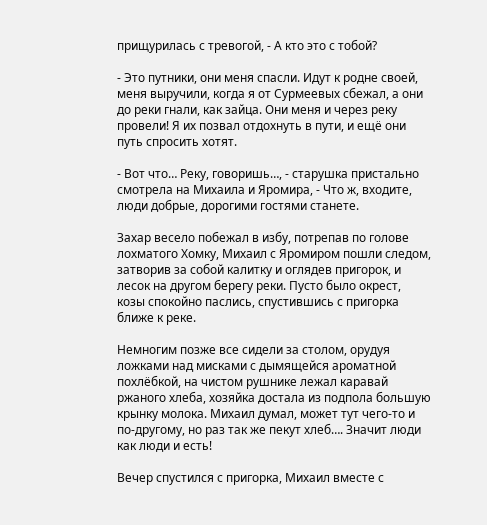прищурилась с тревогой, - А кто это с тобой?

- Это путники, они меня спасли. Идут к родне своей, меня выручили, когда я от Сурмеевых сбежал, а они до реки гнали, как зайца. Они меня и через реку провели! Я их позвал отдохнуть в пути, и ещё они путь спросить хотят.

- Вот что… Реку, говоришь…, - старушка пристально смотрела на Михаила и Яромира, - Что ж, входите, люди добрые, дорогими гостями станете.

Захар весело побежал в избу, потрепав по голове лохматого Хомку, Михаил с Яромиром пошли следом, затворив за собой калитку и оглядев пригорок, и лесок на другом берегу реки. Пусто было окрест, козы спокойно паслись, спустившись с пригорка ближе к реке.

Немногим позже все сидели за столом, орудуя ложками над мисками с дымящейся ароматной похлёбкой, на чистом рушнике лежал каравай ржаного хлеба, хозяйка достала из подпола большую крынку молока. Михаил думал, может тут чего-то и по-другому, но раз так же пекут хлеб…. Значит люди как люди и есть!

Вечер спустился с пригорка, Михаил вместе с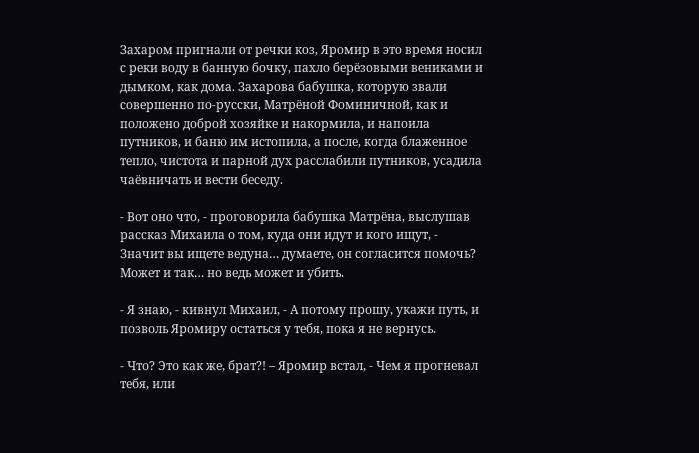Захаром пригнали от речки коз, Яромир в это время носил с реки воду в банную бочку, пахло берёзовыми вениками и дымком, как дома. Захарова бабушка, которую звали совершенно по-русски, Матрёной Фоминичной, как и положено доброй хозяйке и накормила, и напоила путников, и баню им истопила, а после, когда блаженное тепло, чистота и парной дух расслабили путников, усадила чаёвничать и вести беседу.

- Вот оно что, - проговорила бабушка Матрёна, выслушав рассказ Михаила о том, куда они идут и кого ищут, - Значит вы ищете ведуна… думаете, он согласится помочь? Может и так… но ведь может и убить.

- Я знаю, - кивнул Михаил, - А потому прошу, укажи путь, и позволь Яромиру остаться у тебя, пока я не вернусь.

- Что? Это как же, брат?! – Яромир встал, - Чем я прогневал тебя, или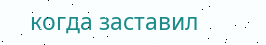когда заставил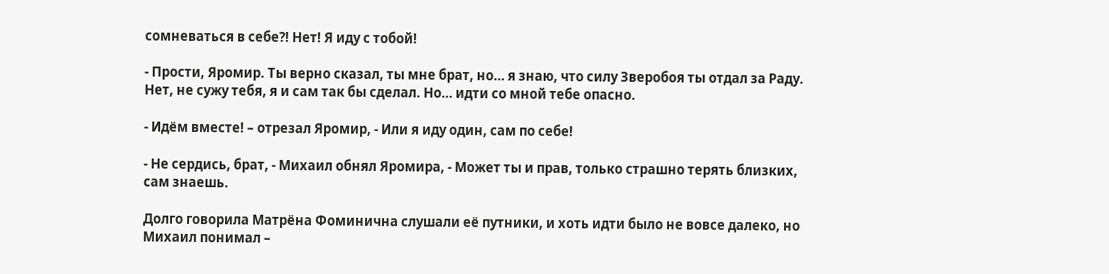сомневаться в себе?! Нет! Я иду с тобой!

- Прости, Яромир. Ты верно сказал, ты мне брат, но… я знаю, что силу Зверобоя ты отдал за Раду. Нет, не сужу тебя, я и сам так бы сделал. Но… идти со мной тебе опасно.

- Идём вместе! – отрезал Яромир, - Или я иду один, сам по себе!

- Не сердись, брат, - Михаил обнял Яромира, - Может ты и прав, только страшно терять близких, сам знаешь.

Долго говорила Матрёна Фоминична слушали её путники, и хоть идти было не вовсе далеко, но Михаил понимал –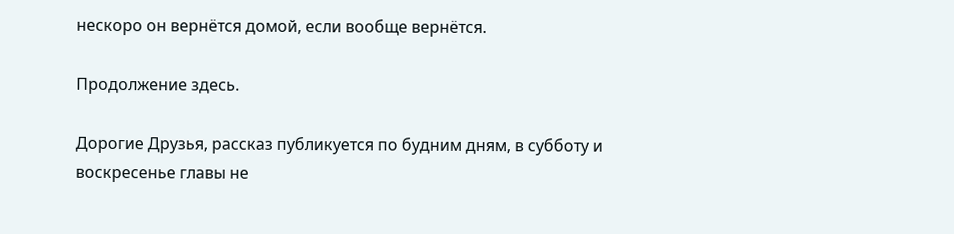нескоро он вернётся домой, если вообще вернётся.

Продолжение здесь.

Дорогие Друзья, рассказ публикуется по будним дням, в субботу и воскресенье главы не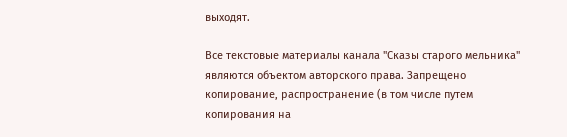выходят.

Все текстовые материалы канала "Сказы старого мельника" являются объектом авторского права. Запрещено копирование, распространение (в том числе путем копирования на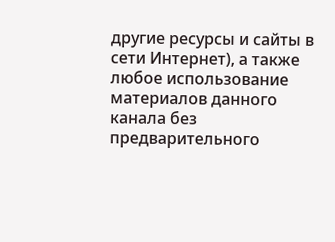другие ресурсы и сайты в сети Интернет), а также любое использование материалов данного канала без предварительного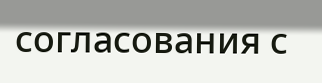согласования с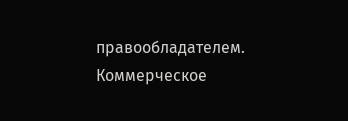правообладателем. Коммерческое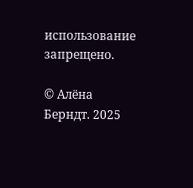использование запрещено.

© Алёна Берндт. 2025